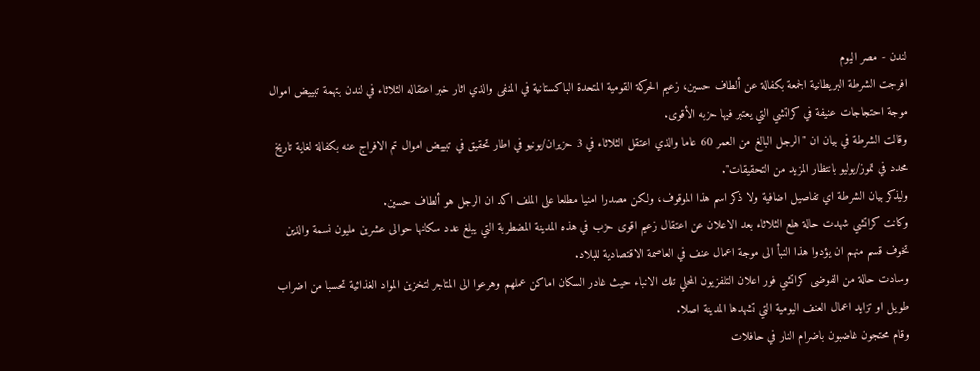لندن - مصر اليوم
افرجت الشرطة البريطانية الجمعة بكفالة عن ألطاف حسين، زعيم الحركة القومية المتحدة الباكستانية في المنفى والذي اثار خبر اعتقاله الثلاثاء في لندن بتهمة تبييض اموال موجة احتجاجات عنيفة في كراتشي التي يعتبر فيها حزبه الأقوى.
وقالت الشرطة في بيان ان "الرجل البالغ من العمر 60 عاما والذي اعتقل الثلاثاء في 3 حزيران/يونيو في اطار تحقيق في تبييض اموال تم الافراج عنه بكفالة لغاية تاريخ محدد في تموز/يوليو بانتظار المزيد من التحقيقات".
وليذكر بيان الشرطة اي تفاصيل اضافية ولا ذكر اسم هذا الموقوف، ولكن مصدرا امنيا مطلعا على الملف اكد ان الرجل هو ألطاف حسين.
وكانت كراتشي شهدت حالة هلع الثلاثاء بعد الاعلان عن اعتقال زعيم اقوى حزب في هذه المدينة المضطربة التي يبلغ عدد سكانها حوالى عشرين مليون نسمة والذين تخوف قسم منهم ان يؤدوا هذا النبأ الى موجة اعمال عنف في العاصمة الاقتصادية للبلاد.
وسادت حالة من الفوضى كراتشي فور اعلان التلفزيون المحلي تلك الانباء حيث غادر السكان اماكن عملهم وهرعوا الى المتاجر لتخزين المواد الغذائية تحسبا من اضراب طويل او تزايد اعمال العنف اليومية التي تشهدها المدينة اصلا.
وقام محتجون غاضبون باضرام النار في حافلات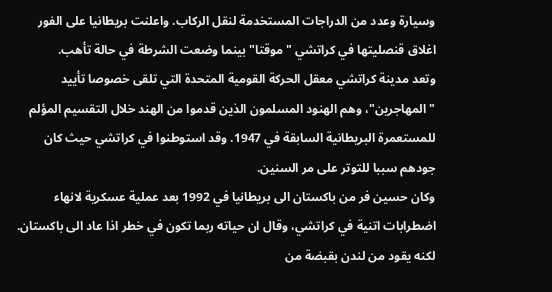وسيارة وعدد من الدراجات المستخدمة لنقل الركاب. واعلنت بريطانيا على الفور اغلاق قنصليتها في كراتشي "موقتا" بينما وضعت الشرطة في حالة تأهب.
وتعد مدينة كراتشي معقل الحركة القومية المتحدة التي تلقى خصوصا تأييد "المهاجرين"، وهم الهنود المسلمون الذين قدموا من الهند خلال التقسيم المؤلم للمستعمرة البريطانية السابقة في 1947. وقد استوطنوا في كراتشي حيث كان جودهم سببا للتوتر على مر السنين.
وكان حسين فر من باكستان الى بريطانيا في 1992 بعد عملية عسكرية لانهاء اضطرابات اتنية في كراتشي، وقال ان حياته ربما تكون في خطر اذا عاد الى باكستان.
لكنه يقود من لندن بقبضة من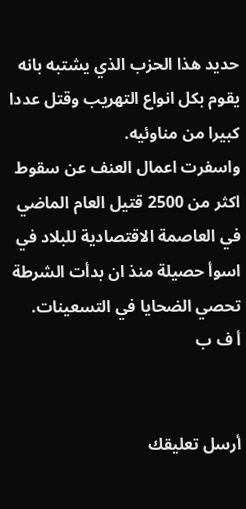حديد هذا الحزب الذي يشتبه بانه يقوم بكل انواع التهريب وقتل عددا كبيرا من مناوئيه.
واسفرت اعمال العنف عن سقوط اكثر من 2500 قتيل العام الماضي في العاصمة الاقتصادية للبلاد في اسوأ حصيلة منذ ان بدأت الشرطة تحصي الضحايا في التسعينات.
أ ف ب


أرسل تعليقك